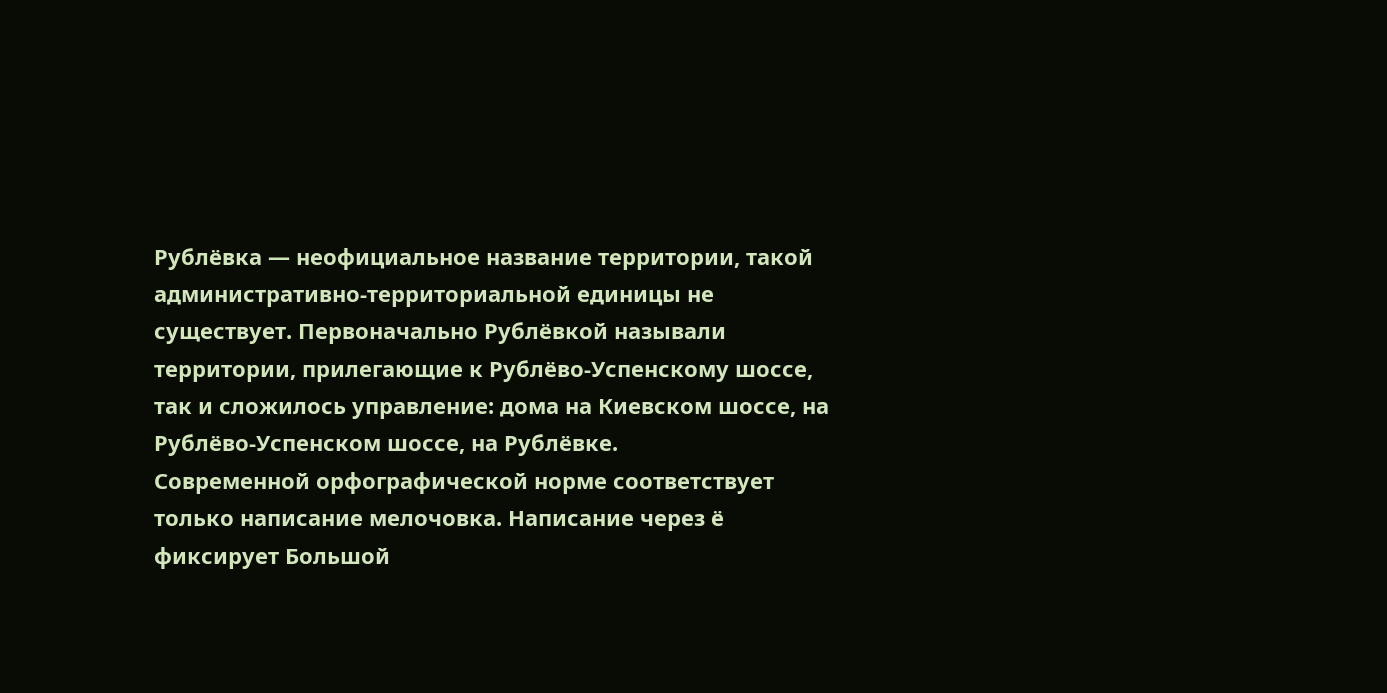Рублёвка — неофициальное название территории, такой административно-территориальной единицы не существует. Первоначально Рублёвкой называли территории, прилегающие к Рублёво-Успенскому шоссе, так и сложилось управление: дома на Киевском шоссе, на Рублёво-Успенском шоссе, на Рублёвке.
Современной орфографической норме соответствует только написание мелочовка. Написание через ё фиксирует Большой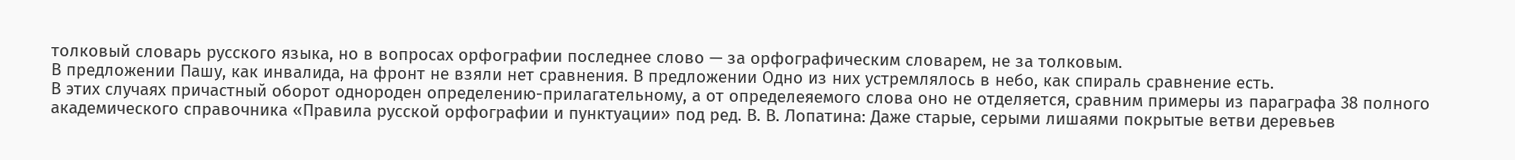толковый словарь русского языка, но в вопросах орфографии последнее слово — за орфографическим словарем, не за толковым.
В предложении Пашу, как инвалида, на фронт не взяли нет сравнения. В предложении Одно из них устремлялось в небо, как спираль сравнение есть.
В этих случаях причастный оборот однороден определению-прилагательному, а от определеяемого слова оно не отделяется, сравним примеры из параграфа 38 полного академического справочника «Правила русской орфографии и пунктуации» под ред. В. В. Лопатина: Даже старые, серыми лишаями покрытые ветви деревьев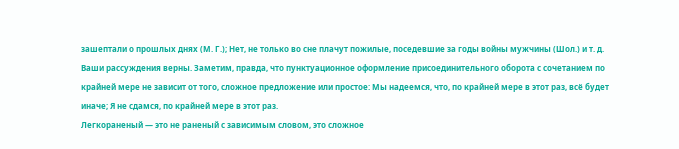зашептали о прошлых днях (М. Г.); Нет, не только во сне плачут пожилые, поседевшие за годы войны мужчины (Шол.) и т. д.
Ваши рассуждения верны. Заметим, правда, что пунктуационное оформление присоединительного оборота с сочетанием по крайней мере не зависит от того, сложное предложение или простое: Мы надеемся, что, по крайней мере в этот раз, всё будет иначе; Я не сдамся, по крайней мере в этот раз.
Легкораненый — это не раненый с зависимым словом, это сложное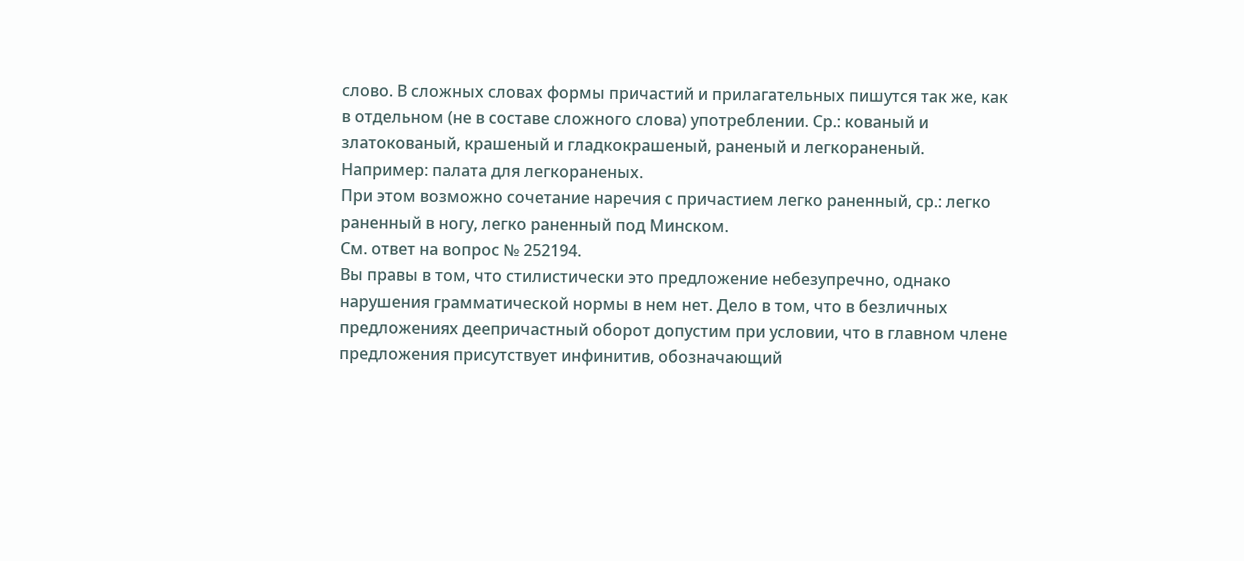слово. В сложных словах формы причастий и прилагательных пишутся так же, как в отдельном (не в составе сложного слова) употреблении. Ср.: кованый и златокованый, крашеный и гладкокрашеный, раненый и легкораненый. Например: палата для легкораненых.
При этом возможно сочетание наречия с причастием легко раненный, ср.: легко раненный в ногу, легко раненный под Минском.
См. ответ на вопрос № 252194.
Вы правы в том, что стилистически это предложение небезупречно, однако нарушения грамматической нормы в нем нет. Дело в том, что в безличных предложениях деепричастный оборот допустим при условии, что в главном члене предложения присутствует инфинитив, обозначающий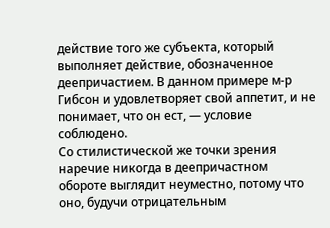действие того же субъекта, который выполняет действие, обозначенное деепричастием. В данном примере м-р Гибсон и удовлетворяет свой аппетит, и не понимает, что он ест, — условие соблюдено.
Со стилистической же точки зрения наречие никогда в деепричастном обороте выглядит неуместно, потому что оно, будучи отрицательным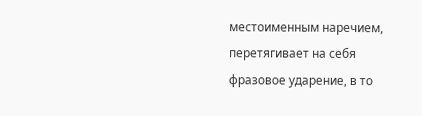местоименным наречием, перетягивает на себя фразовое ударение, в то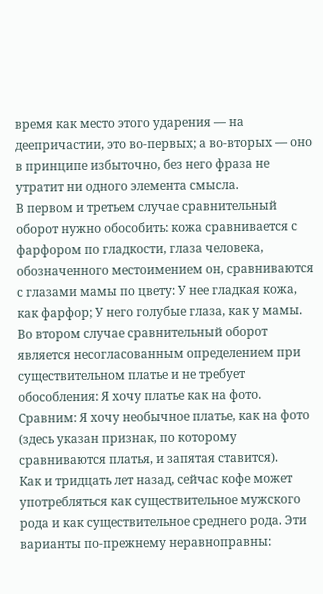время как место этого ударения — на деепричастии, это во-первых; а во-вторых — оно в принципе избыточно, без него фраза не утратит ни одного элемента смысла.
В первом и третьем случае сравнительный оборот нужно обособить: кожа сравнивается с фарфором по гладкости, глаза человека, обозначенного местоимением он, сравниваются с глазами мамы по цвету: У нее гладкая кожа, как фарфор; У него голубые глаза, как у мамы. Во втором случае сравнительный оборот является несогласованным определением при существительном платье и не требует обособления: Я хочу платье как на фото. Сравним: Я хочу необычное платье, как на фото (здесь указан признак, по которому сравниваются платья, и запятая ставится).
Как и тридцать лет назад, сейчас кофе может употребляться как существительное мужского рода и как существительное среднего рода. Эти варианты по-прежнему неравноправны: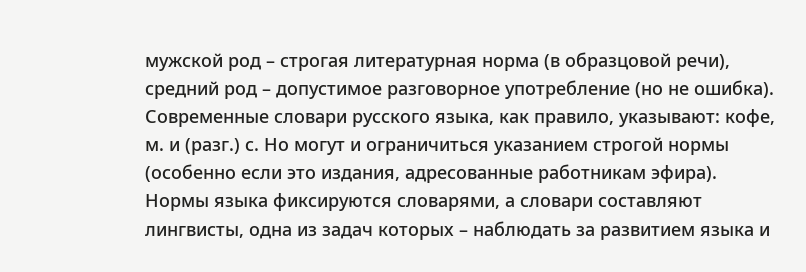мужской род – строгая литературная норма (в образцовой речи), средний род – допустимое разговорное употребление (но не ошибка). Современные словари русского языка, как правило, указывают: кофе, м. и (разг.) с. Но могут и ограничиться указанием строгой нормы (особенно если это издания, адресованные работникам эфира).
Нормы языка фиксируются словарями, а словари составляют лингвисты, одна из задач которых – наблюдать за развитием языка и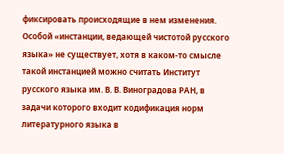фиксировать происходящие в нем изменения. Особой «инстанции, ведающей чистотой русского языка» не существует, хотя в каком-то смысле такой инстанцией можно считать Институт русского языка им. В. В. Виноградова РАН, в задачи которого входит кодификация норм литературного языка в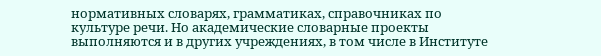нормативных словарях, грамматиках, справочниках по культуре речи. Но академические словарные проекты выполняются и в других учреждениях, в том числе в Институте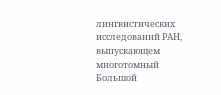лингвистических исследований РАН, выпускающем многотомный Большой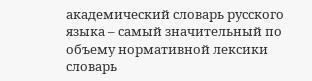академический словарь русского языка – самый значительный по объему нормативной лексики словарь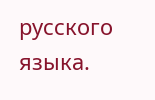русского языка.